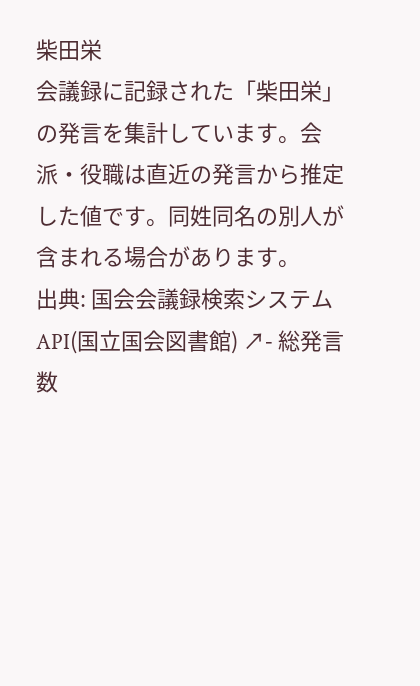柴田栄
会議録に記録された「柴田栄」の発言を集計しています。会派・役職は直近の発言から推定した値です。同姓同名の別人が含まれる場合があります。
出典: 国会会議録検索システム API(国立国会図書館) ↗- 総発言数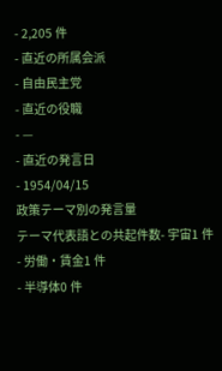- 2,205 件
- 直近の所属会派
- 自由民主党
- 直近の役職
- —
- 直近の発言日
- 1954/04/15
政策テーマ別の発言量
テーマ代表語との共起件数- 宇宙1 件
- 労働・賃金1 件
- 半導体0 件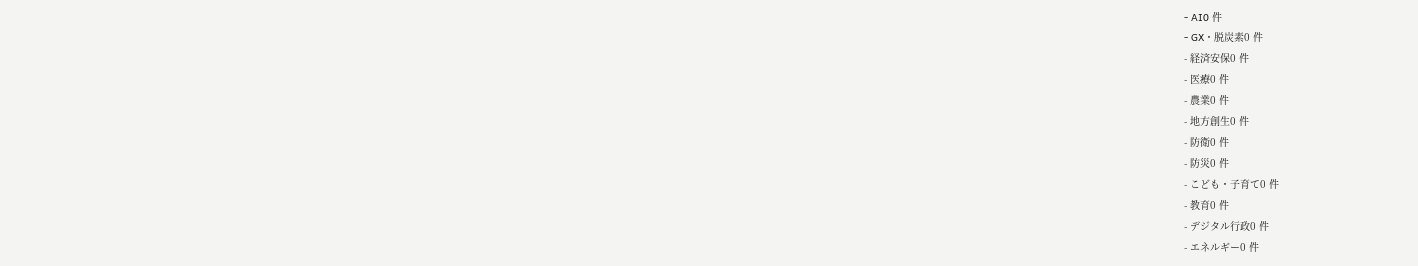- AI0 件
- GX・脱炭素0 件
- 経済安保0 件
- 医療0 件
- 農業0 件
- 地方創生0 件
- 防衛0 件
- 防災0 件
- こども・子育て0 件
- 教育0 件
- デジタル行政0 件
- エネルギー0 件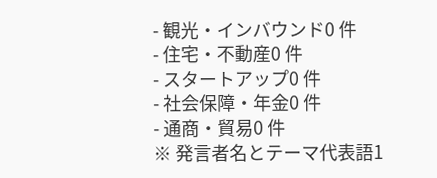- 観光・インバウンド0 件
- 住宅・不動産0 件
- スタートアップ0 件
- 社会保障・年金0 件
- 通商・貿易0 件
※ 発言者名とテーマ代表語1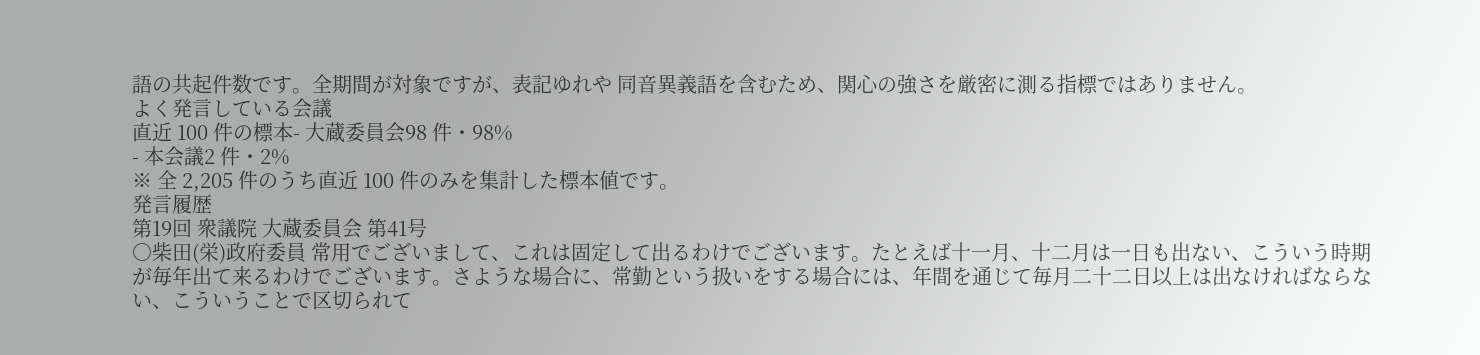語の共起件数です。全期間が対象ですが、表記ゆれや 同音異義語を含むため、関心の強さを厳密に測る指標ではありません。
よく発言している会議
直近 100 件の標本- 大蔵委員会98 件・98%
- 本会議2 件・2%
※ 全 2,205 件のうち直近 100 件のみを集計した標本値です。
発言履歴
第19回 衆議院 大蔵委員会 第41号
○柴田(栄)政府委員 常用でございまして、これは固定して出るわけでございます。たとえば十一月、十二月は一日も出ない、こういう時期が毎年出て来るわけでございます。さような場合に、常勤という扱いをする場合には、年間を通じて毎月二十二日以上は出なければならない、こういうことで区切られて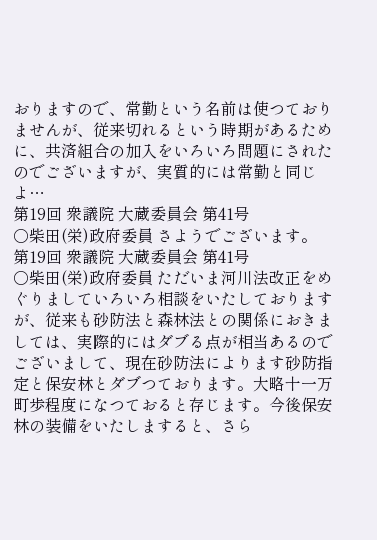おりますので、常勤という名前は使つておりませんが、従来切れるという時期があるために、共済組合の加入をいろいろ問題にされたのでございますが、実質的には常勤と同じよ…
第19回 衆議院 大蔵委員会 第41号
○柴田(栄)政府委員 さようでございます。
第19回 衆議院 大蔵委員会 第41号
○柴田(栄)政府委員 ただいま河川法改正をめぐりましていろいろ相談をいたしておりますが、従来も砂防法と森林法との関係におきましては、実際的にはダブる点が相当あるのでございまして、現在砂防法によります砂防指定と保安林とダブつております。大略十一万町歩程度になつておると存じます。今後保安林の装備をいたしますると、さら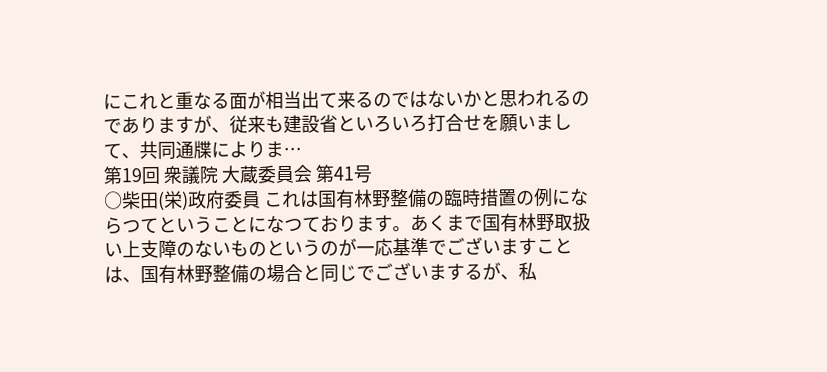にこれと重なる面が相当出て来るのではないかと思われるのでありますが、従来も建設省といろいろ打合せを願いまして、共同通牒によりま…
第19回 衆議院 大蔵委員会 第41号
○柴田(栄)政府委員 これは国有林野整備の臨時措置の例にならつてということになつております。あくまで国有林野取扱い上支障のないものというのが一応基準でございますことは、国有林野整備の場合と同じでございまするが、私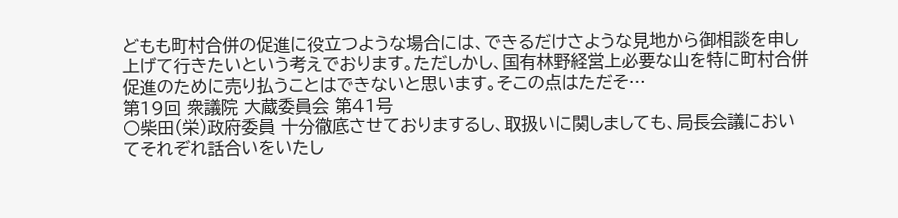どもも町村合併の促進に役立つような場合には、できるだけさような見地から御相談を申し上げて行きたいという考えでおります。ただしかし、国有林野経営上必要な山を特に町村合併促進のために売り払うことはできないと思います。そこの点はただそ…
第19回 衆議院 大蔵委員会 第41号
○柴田(栄)政府委員 十分徹底させておりまするし、取扱いに関しましても、局長会議においてそれぞれ話合いをいたし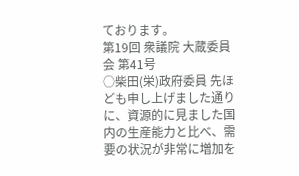ております。
第19回 衆議院 大蔵委員会 第41号
○柴田(栄)政府委員 先ほども申し上げました通りに、資源的に見ました国内の生産能力と比べ、需要の状況が非常に増加を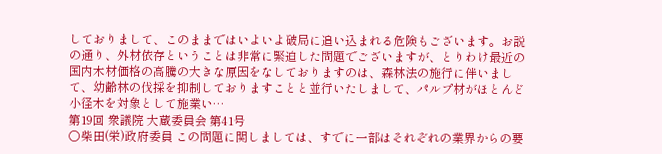しておりまして、このままではいよいよ破局に追い込まれる危険もございます。お説の通り、外材依存ということは非常に緊迫した問題でございますが、とりわけ最近の国内木材価格の高騰の大きな原因をなしておりますのは、森林法の施行に伴いまして、幼齢林の伐採を抑制しておりますことと並行いたしまして、パルプ材がほとんど小径木を対象として施業い…
第19回 衆議院 大蔵委員会 第41号
○柴田(栄)政府委員 この問題に関しましては、すでに一部はそれぞれの業界からの要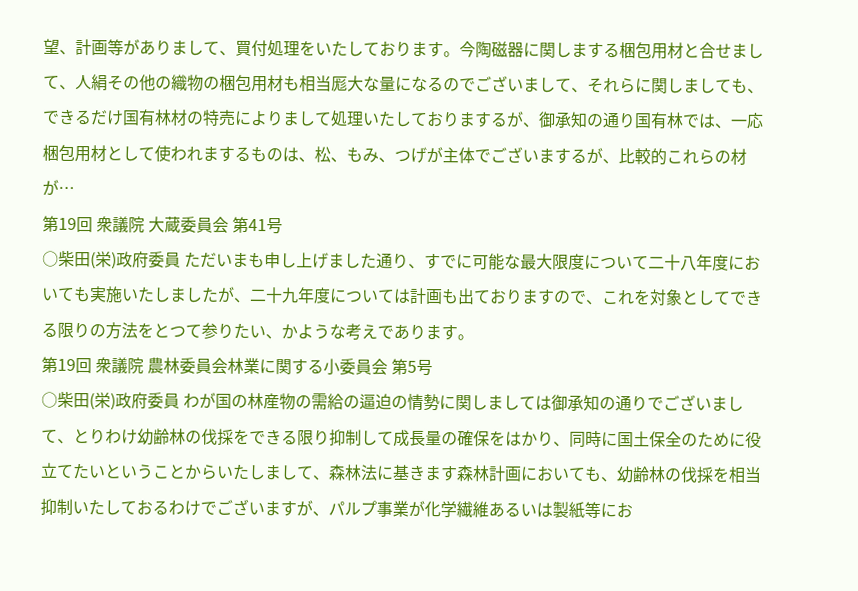望、計画等がありまして、買付処理をいたしております。今陶磁器に関しまする梱包用材と合せまして、人絹その他の織物の梱包用材も相当厖大な量になるのでございまして、それらに関しましても、できるだけ国有林材の特売によりまして処理いたしておりまするが、御承知の通り国有林では、一応梱包用材として使われまするものは、松、もみ、つげが主体でございまするが、比較的これらの材が…
第19回 衆議院 大蔵委員会 第41号
○柴田(栄)政府委員 ただいまも申し上げました通り、すでに可能な最大限度について二十八年度においても実施いたしましたが、二十九年度については計画も出ておりますので、これを対象としてできる限りの方法をとつて参りたい、かような考えであります。
第19回 衆議院 農林委員会林業に関する小委員会 第5号
○柴田(栄)政府委員 わが国の林産物の需給の逼迫の情勢に関しましては御承知の通りでございまして、とりわけ幼齢林の伐採をできる限り抑制して成長量の確保をはかり、同時に国土保全のために役立てたいということからいたしまして、森林法に基きます森林計画においても、幼齢林の伐採を相当抑制いたしておるわけでございますが、パルプ事業が化学繊維あるいは製紙等にお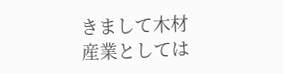きまして木材産業としては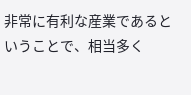非常に有利な産業であるということで、相当多く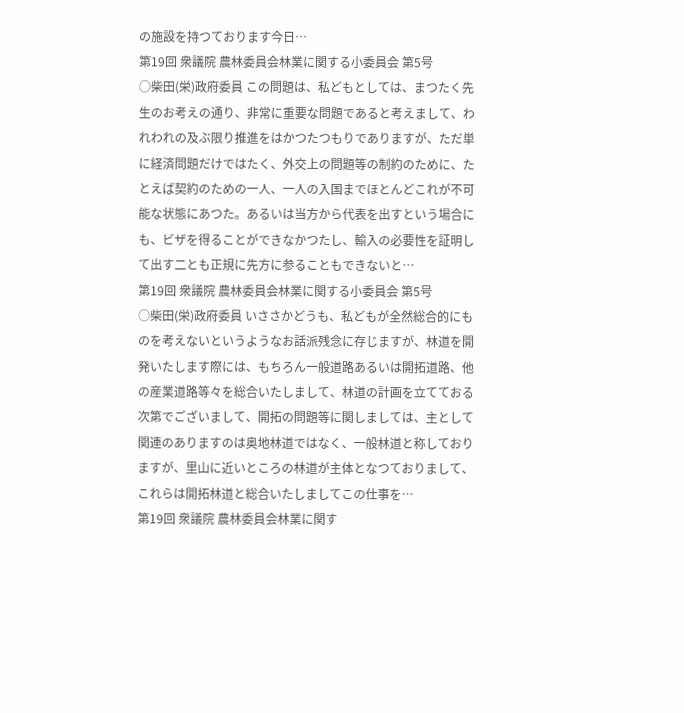の施設を持つております今日…
第19回 衆議院 農林委員会林業に関する小委員会 第5号
○柴田(栄)政府委員 この問題は、私どもとしては、まつたく先生のお考えの通り、非常に重要な問題であると考えまして、われわれの及ぶ限り推進をはかつたつもりでありますが、ただ単に経済問題だけではたく、外交上の問題等の制約のために、たとえば契約のための一人、一人の入国までほとんどこれが不可能な状態にあつた。あるいは当方から代表を出すという場合にも、ビザを得ることができなかつたし、輸入の必要性を証明して出す二とも正規に先方に参ることもできないと…
第19回 衆議院 農林委員会林業に関する小委員会 第5号
○柴田(栄)政府委員 いささかどうも、私どもが全然総合的にものを考えないというようなお話派残念に存じますが、林道を開発いたします際には、もちろん一般道路あるいは開拓道路、他の産業道路等々を総合いたしまして、林道の計画を立てておる次第でございまして、開拓の問題等に関しましては、主として関連のありますのは奥地林道ではなく、一般林道と称しておりますが、里山に近いところの林道が主体となつておりまして、これらは開拓林道と総合いたしましてこの仕事を…
第19回 衆議院 農林委員会林業に関す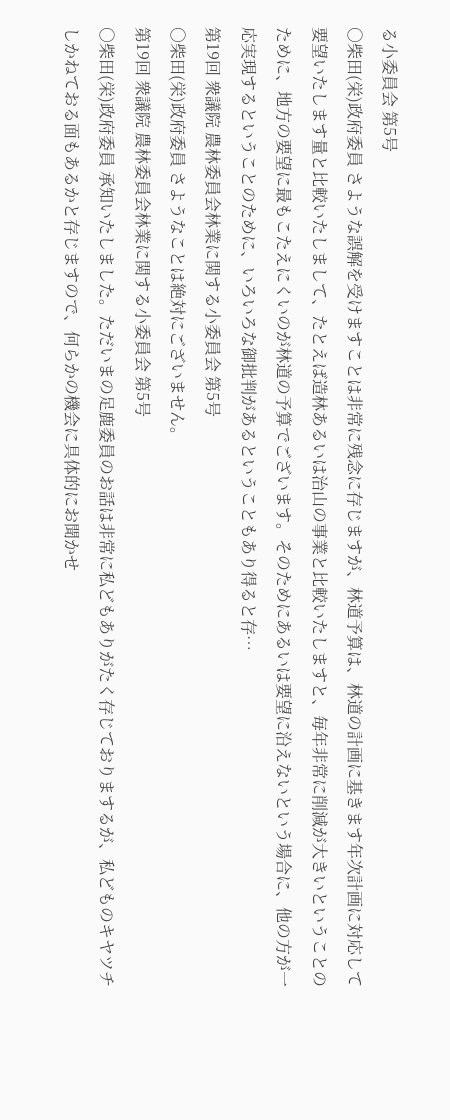る小委員会 第5号
○柴田(栄)政府委員 さような誤解を受けますことは非常に残念に存じますが、林道予算は、林道の計画に基きます年次計画に対応して要望いたします量と比較いたしまして、たとえば造林あるいは治山の事業と比較いたしますと、毎年非常に削減が大きいということのために、地方の要望に最もこたえにくいのが林道の予算でございます。そのためにあるいは要望に沿えないという場合に、他の方が一応実現するということのために、いろいろな御批判があるということもあり得ると存…
第19回 衆議院 農林委員会林業に関する小委員会 第5号
○柴田(栄)政府委員 さようなことは絶対にございません。
第19回 衆議院 農林委員会林業に関する小委員会 第5号
○柴田(栄)政府委員 承知いたしました。ただいまの足鹿委員のお話は非常に私どもありがたく存じておりまするが、私どものキヤツチしかねておる面もあるかと存じますので、何らかの機会に具体的にお聞かせ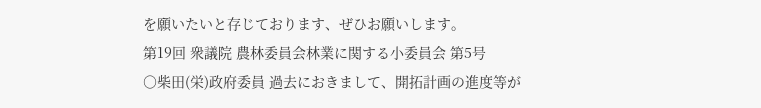を願いたいと存じております、ぜひお願いします。
第19回 衆議院 農林委員会林業に関する小委員会 第5号
○柴田(栄)政府委員 過去におきまして、開拓計画の進度等が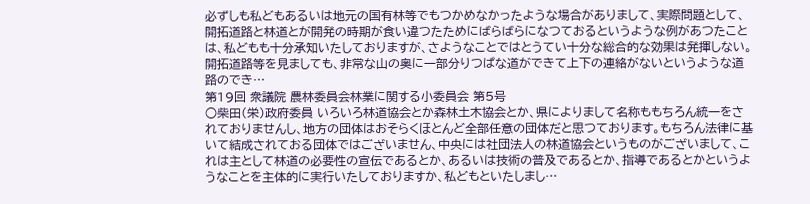必ずしも私どもあるいは地元の国有林等でもつかめなかったような場合がありまして、実際問題として、開拓道路と林道とが開発の時期が食い違つたためにばらばらになつておるというような例があつたことは、私どもも十分承知いたしておりますが、さようなことではとうてい十分な総合的な効果は発揮しない。開拓道路等を見ましても、非常な山の奥に一部分りつぱな道ができて上下の連絡がないというような道路のでき…
第19回 衆議院 農林委員会林業に関する小委員会 第5号
○柴田(栄)政府委員 いろいろ林道協会とか森林土木協会とか、県によりまして名称ももちろん統一をされておりませんし、地方の団体はおそらくほとんど全部任意の団体だと思つております。もちろん法律に基いて結成されておる団体ではございません、中央には社団法人の林道協会というものがございまして、これは主として林道の必要性の宣伝であるとか、あるいは技術の普及であるとか、指導であるとかというようなことを主体的に実行いたしておりますか、私どもといたしまし…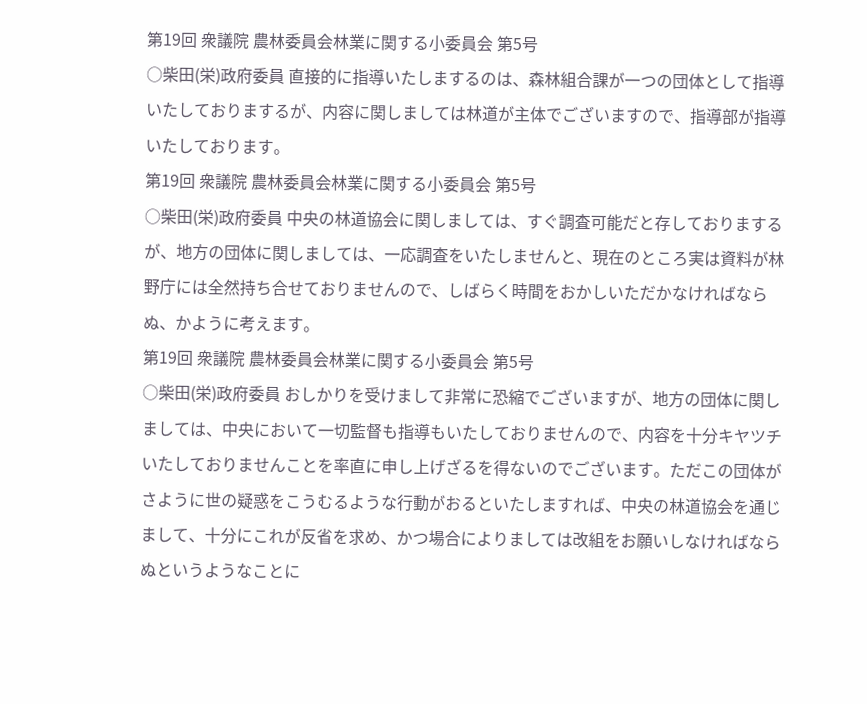第19回 衆議院 農林委員会林業に関する小委員会 第5号
○柴田(栄)政府委員 直接的に指導いたしまするのは、森林組合課が一つの団体として指導いたしておりまするが、内容に関しましては林道が主体でございますので、指導部が指導いたしております。
第19回 衆議院 農林委員会林業に関する小委員会 第5号
○柴田(栄)政府委員 中央の林道協会に関しましては、すぐ調査可能だと存しておりまするが、地方の団体に関しましては、一応調査をいたしませんと、現在のところ実は資料が林野庁には全然持ち合せておりませんので、しばらく時間をおかしいただかなければならぬ、かように考えます。
第19回 衆議院 農林委員会林業に関する小委員会 第5号
○柴田(栄)政府委員 おしかりを受けまして非常に恐縮でございますが、地方の団体に関しましては、中央において一切監督も指導もいたしておりませんので、内容を十分キヤツチいたしておりませんことを率直に申し上げざるを得ないのでございます。ただこの団体がさように世の疑惑をこうむるような行動がおるといたしますれば、中央の林道協会を通じまして、十分にこれが反省を求め、かつ場合によりましては改組をお願いしなければならぬというようなことに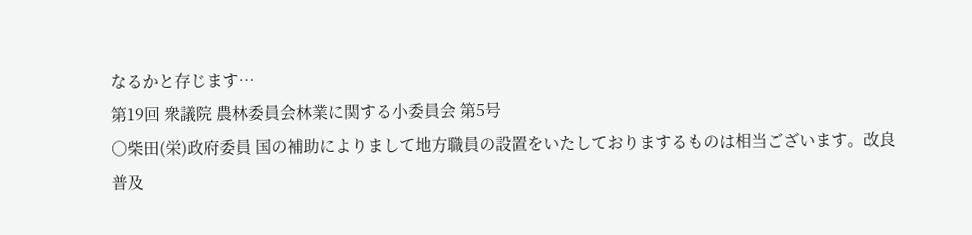なるかと存じます…
第19回 衆議院 農林委員会林業に関する小委員会 第5号
○柴田(栄)政府委員 国の補助によりまして地方職員の設置をいたしておりまするものは相当ございます。改良普及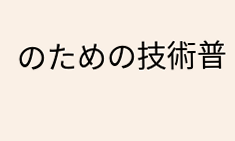のための技術普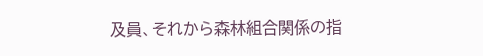及員、それから森林組合関係の指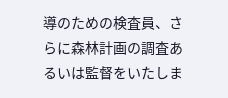導のための検査員、さらに森林計画の調査あるいは監督をいたしま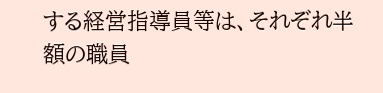する経営指導員等は、それぞれ半額の職員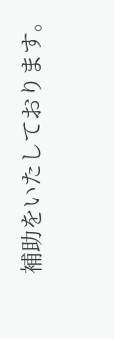補助をいたしております。